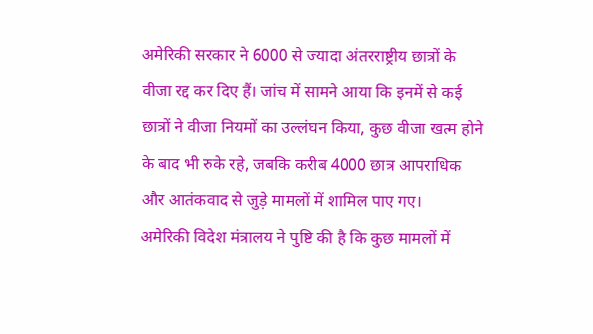अमेरिकी सरकार ने 6000 से ज्यादा अंतरराष्ट्रीय छात्रों के वीजा रद्द कर दिए हैं। जांच में सामने आया कि इनमें से कई छात्रों ने वीजा नियमों का उल्लंघन किया, कुछ वीजा खत्म होने के बाद भी रुके रहे, जबकि करीब 4000 छात्र आपराधिक और आतंकवाद से जुड़े मामलों में शामिल पाए गए।
अमेरिकी विदेश मंत्रालय ने पुष्टि की है कि कुछ मामलों में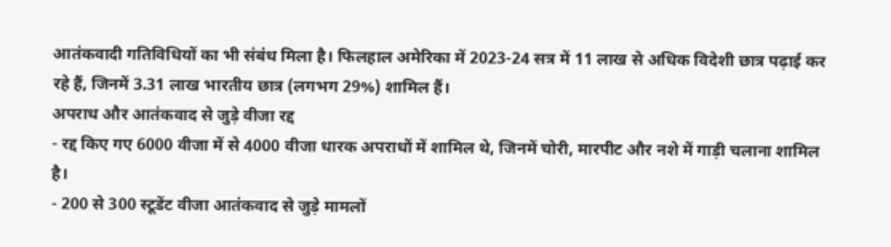आतंकवादी गतिविधियों का भी संबंध मिला है। फिलहाल अमेरिका में 2023-24 सत्र में 11 लाख से अधिक विदेशी छात्र पढ़ाई कर रहे हैं, जिनमें 3.31 लाख भारतीय छात्र (लगभग 29%) शामिल हैं।
अपराध और आतंकवाद से जुड़े वीजा रद्द
- रद्द किए गए 6000 वीजा में से 4000 वीजा धारक अपराधों में शामिल थे, जिनमें चोरी, मारपीट और नशे में गाड़ी चलाना शामिल है।
- 200 से 300 स्टूडेंट वीजा आतंकवाद से जुड़े मामलों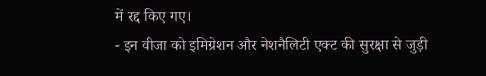में रद्द किए गए।
- इन वीजा को इमिग्रेशन और नेशनैलिटी एक्ट की सुरक्षा से जुड़ी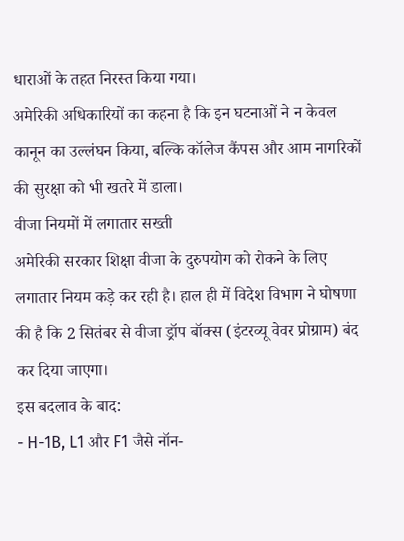धाराओं के तहत निरस्त किया गया।
अमेरिकी अधिकारियों का कहना है कि इन घटनाओं ने न केवल कानून का उल्लंघन किया, बल्कि कॉलेज कैंपस और आम नागरिकों की सुरक्षा को भी खतरे में डाला।
वीजा नियमों में लगातार सख्ती
अमेरिकी सरकार शिक्षा वीजा के दुरुपयोग को रोकने के लिए लगातार नियम कड़े कर रही है। हाल ही में विदेश विभाग ने घोषणा की है कि 2 सितंबर से वीजा ड्रॉप बॉक्स (इंटरव्यू वेवर प्रोग्राम) बंद कर दिया जाएगा।
इस बदलाव के बाद:
- H-1B, L1 और F1 जैसे नॉन-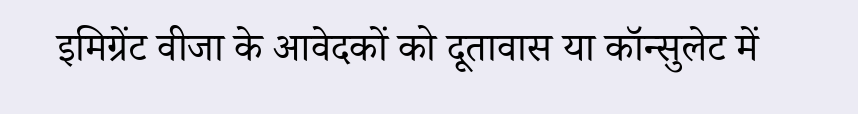इमिग्रेंट वीजा के आवेदकों को दूतावास या कॉन्सुलेट में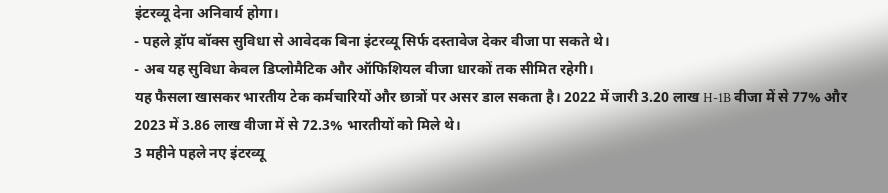इंटरव्यू देना अनिवार्य होगा।
- पहले ड्रॉप बॉक्स सुविधा से आवेदक बिना इंटरव्यू सिर्फ दस्तावेज देकर वीजा पा सकते थे।
- अब यह सुविधा केवल डिप्लोमैटिक और ऑफिशियल वीजा धारकों तक सीमित रहेगी।
यह फैसला खासकर भारतीय टेक कर्मचारियों और छात्रों पर असर डाल सकता है। 2022 में जारी 3.20 लाख H-1B वीजा में से 77% और 2023 में 3.86 लाख वीजा में से 72.3% भारतीयों को मिले थे।
3 महीने पहले नए इंटरव्यू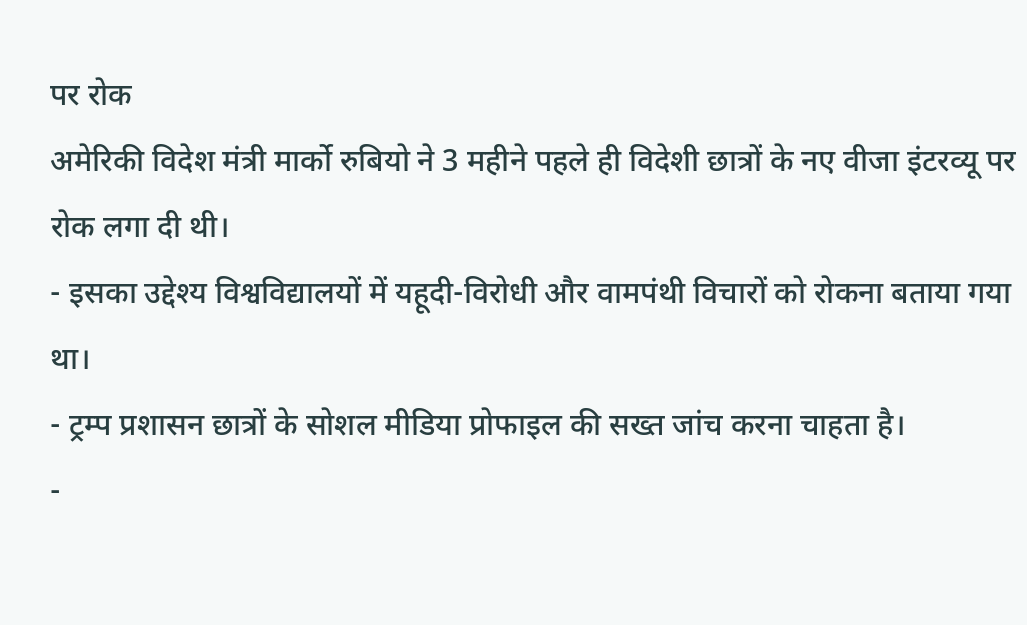पर रोक
अमेरिकी विदेश मंत्री मार्को रुबियो ने 3 महीने पहले ही विदेशी छात्रों के नए वीजा इंटरव्यू पर रोक लगा दी थी।
- इसका उद्देश्य विश्वविद्यालयों में यहूदी-विरोधी और वामपंथी विचारों को रोकना बताया गया था।
- ट्रम्प प्रशासन छात्रों के सोशल मीडिया प्रोफाइल की सख्त जांच करना चाहता है।
-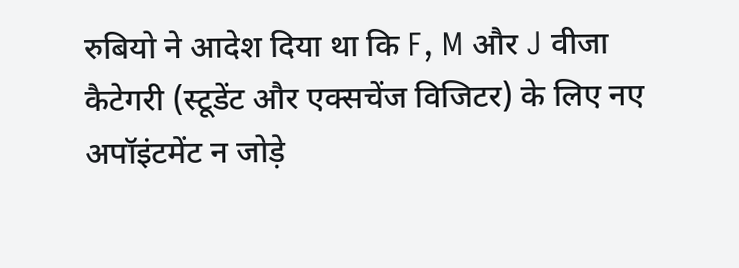रुबियो ने आदेश दिया था कि F, M और J वीजा कैटेगरी (स्टूडेंट और एक्सचेंज विजिटर) के लिए नए अपॉइंटमेंट न जोड़े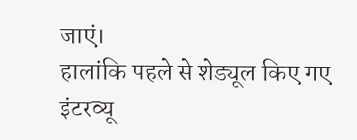जाएं।
हालांकि पहले से शेड्यूल किए गए इंटरव्यू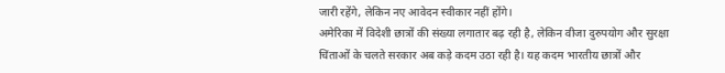जारी रहेंगे, लेकिन नए आवेदन स्वीकार नहीं होंगे।
अमेरिका में विदेशी छात्रों की संख्या लगातार बढ़ रही है, लेकिन वीजा दुरुपयोग और सुरक्षा चिंताओं के चलते सरकार अब कड़े कदम उठा रही है। यह कदम भारतीय छात्रों और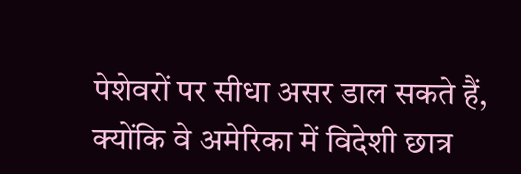पेशेवरों पर सीधा असर डाल सकते हैं, क्योंकि वे अमेरिका में विदेशी छात्र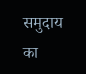समुदाय का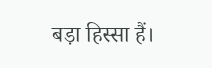बड़ा हिस्सा हैं।